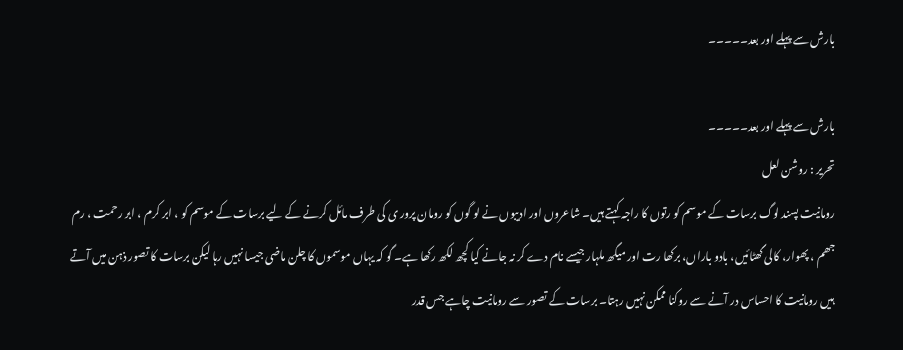بارش سے پہلے اور بعد۔۔۔۔۔

بارش سے پہلے اور بعد۔۔۔۔۔
تحریر : روشن لعل
رومانیت پسند لوگ برسات کے موسم کو رتوں کا راجہ کہتے ہیں۔ شاعروں اور ادیبوں نے لو گوں کو رومان پرور ی کی طرف مائل کرنے کے لیے برسات کے موسم کو ، ابر کرم ، ابر رحمت ، رم جھم ، پھوار، کالی گھٹائیں، بادو باراں، برکھا رت اور میگھ ملہار جیسے نام دے کر نہ جانے کیا کچھ لکھ رکھا ہے۔ گو کہ یہاں موسموں کا چلن ماضی جیسا نہیں رہا لیکن برسات کا تصور ذہن میں آتے ہیں رومانیت کا احساس در آنے سے روکنا ممکن نہیں رہتا۔ برسات کے تصور سے رومانیت چاہے جس قدر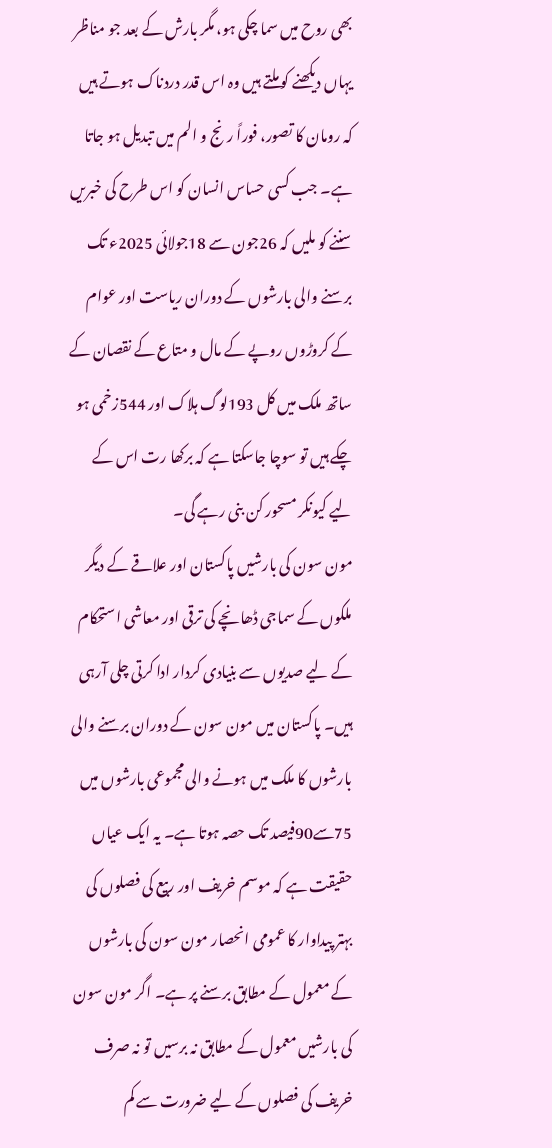بھی روح میں سما چکی ہو، مگر بارش کے بعد جو مناظر یہاں دیکھنے کو ملتے ہیں وہ اس قدر دردناک ہوتے ہیں کہ رومان کا تصور، فوراً رنج و الم میں تبدیل ہو جاتا ہے۔ جب کسی حساس انسان کو اس طرح کی خبریں سننے کو ملیں کہ 26جون سے 18جولائی 2025ء تک برسنے والی بارشوں کے دوران ریاست اور عوام کے کروڑوں روپے کے مال و متاع کے نقصان کے ساتھ ملک میں کل 193لوگ ہلاک اور 544زخمی ہو چکے ہیں تو سوچا جاسکتا ہے کہ برکھا رت اس کے لیے کیونکر مسحور کن بنی رہے گی۔
مون سون کی بارشیں پاکستان اور علاقے کے دیگر ملکوں کے سماجی ڈھانچے کی ترقی اور معاشی استحکام کے لیے صدیوں سے بنیادی کردار ادا کرتی چلی آرہی ہیں۔ پاکستان میں مون سون کے دوران برسنے والی بارشوں کا ملک میں ہونے والی مجموعی بارشوں میں 75سے90فیصد تک حصہ ہوتا ہے۔ یہ ایک عیاں حقیقت ہے کہ موسم خریف اور ربیع کی فصلوں کی بہتر پیداوار کا عمومی انحصار مون سون کی بارشوں کے معمول کے مطابق برسنے پر ہے۔ اگر مون سون کی بارشیں معمول کے مطابق نہ برسیں تو نہ صرف خریف کی فصلوں کے لیے ضرورت سے کم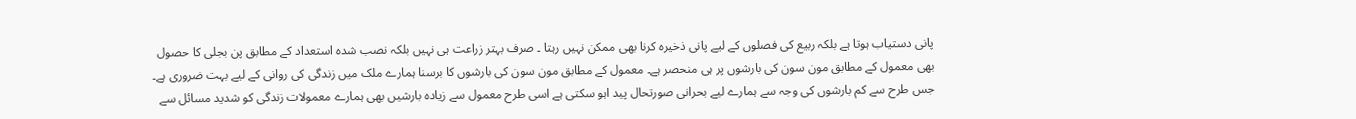پانی دستیاب ہوتا ہے بلکہ ربیع کی فصلوں کے لیے پانی ذخیرہ کرنا بھی ممکن نہیں رہتا ۔ صرف بہتر زراعت ہی نہیں بلکہ نصب شدہ استعداد کے مطابق پن بجلی کا حصول بھی معمول کے مطابق مون سون کی بارشوں پر ہی منحصر ہے۔ معمول کے مطابق مون سون کی بارشوں کا برسنا ہمارے ملک میں زندگی کی روانی کے لیے بہت ضروری ہے۔ جس طرح سے کم بارشوں کی وجہ سے ہمارے لیے بحرانی صورتحال پید اہو سکتی ہے اسی طرح معمول سے زیادہ بارشیں بھی ہمارے معمولات زندگی کو شدید مسائل سے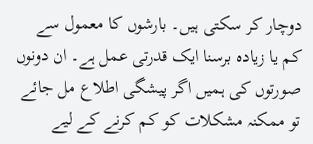دوچار کر سکتی ہیں۔ بارشوں کا معمول سے کم یا زیادہ برسنا ایک قدرتی عمل ہے۔ ان دونوں صورتوں کی ہمیں اگر پیشگی اطلاع مل جائے تو ممکنہ مشکلات کو کم کرنے کے لیے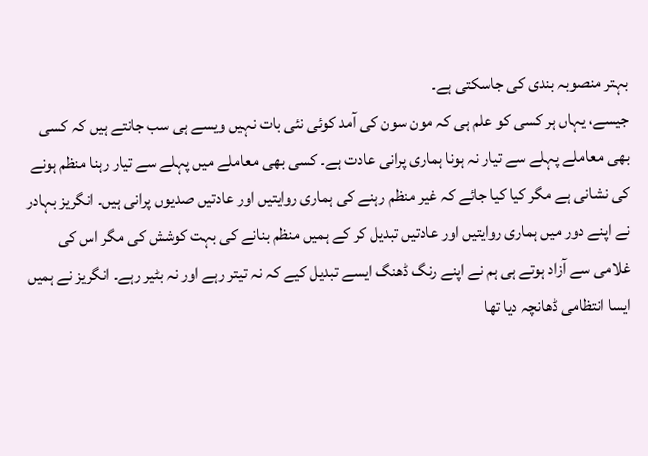بہتر منصوبہ بندی کی جاسکتی ہے۔
جیسے، یہاں ہر کسی کو علم ہی کہ مون سون کی آمد کوئی نئی بات نہیں ویسے ہی سب جانتے ہیں کہ کسی بھی معاملے پہلے سے تیار نہ ہونا ہماری پرانی عادت ہے۔ کسی بھی معاملے میں پہلے سے تیار رہنا منظم ہونے کی نشانی ہے مگر کیا کیا جائے کہ غیر منظم رہنے کی ہماری روایتیں اور عادتیں صدیوں پرانی ہیں۔ انگریز بہادر نے اپنے دور میں ہماری روایتیں اور عادتیں تبدیل کر کے ہمیں منظم بنانے کی بہت کوشش کی مگر اس کی غلامی سے آزاد ہوتے ہی ہم نے اپنے رنگ ڈھنگ ایسے تبدیل کیے کہ نہ تیتر رہے اور نہ بٹیر رہے۔ انگریز نے ہمیں ایسا انتظامی ڈھانچہ دیا تھا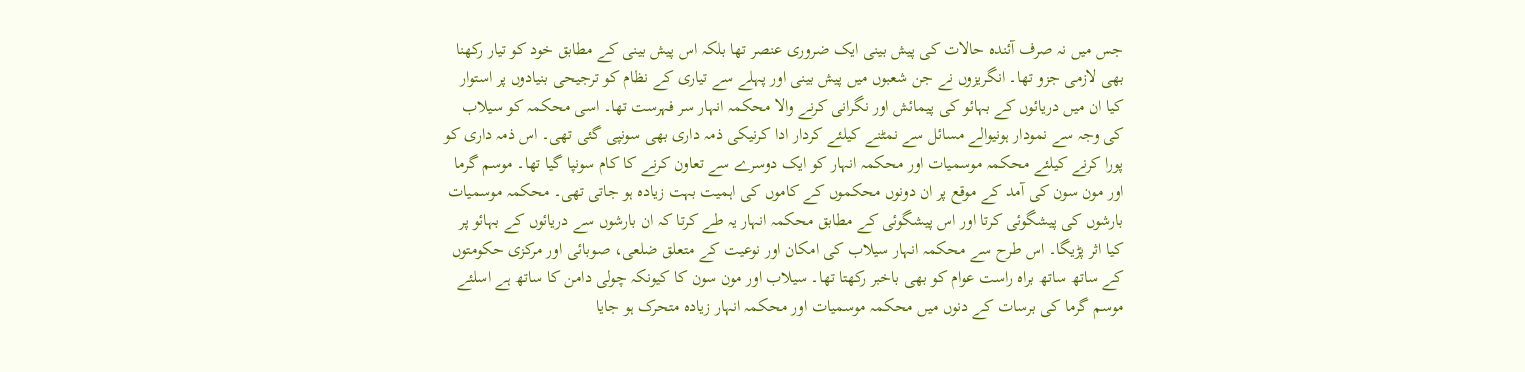جس میں نہ صرف آئندہ حالات کی پیش بینی ایک ضروری عنصر تھا بلکہ اس پیش بینی کے مطابق خود کو تیار رکھنا بھی لازمی جزو تھا۔ انگریزوں نے جن شعبوں میں پیش بینی اور پہلے سے تیاری کے نظام کو ترجیحی بنیادوں پر استوار کیا ان میں دریائوں کے بہائو کی پیمائش اور نگرانی کرنے والا محکمہ انہار سر فہرست تھا۔ اسی محکمہ کو سیلاب کی وجہ سے نمودار ہونیوالے مسائل سے نمٹنے کیلئے کردار ادا کرنیکی ذمہ داری بھی سونپی گئی تھی۔ اس ذمہ داری کو پورا کرنے کیلئے محکمہ موسمیات اور محکمہ انہار کو ایک دوسرے سے تعاون کرنے کا کام سونپا گیا تھا۔ موسم گرما اور مون سون کی آمد کے موقع پر ان دونوں محکموں کے کاموں کی اہمیت بہت زیادہ ہو جاتی تھی۔ محکمہ موسمیات بارشوں کی پیشگوئی کرتا اور اس پیشگوئی کے مطابق محکمہ انہار یہ طے کرتا کہ ان بارشوں سے دریائوں کے بہائو پر کیا اثر پڑیگا۔ اس طرح سے محکمہ انہار سیلاب کی امکان اور نوعیت کے متعلق ضلعی، صوبائی اور مرکزی حکومتوں کے ساتھ ساتھ براہ راست عوام کو بھی باخبر رکھتا تھا۔ سیلاب اور مون سون کا کیونکہ چولی دامن کا ساتھ ہے اسلئے موسم گرما کی برسات کے دنوں میں محکمہ موسمیات اور محکمہ انہار زیادہ متحرک ہو جایا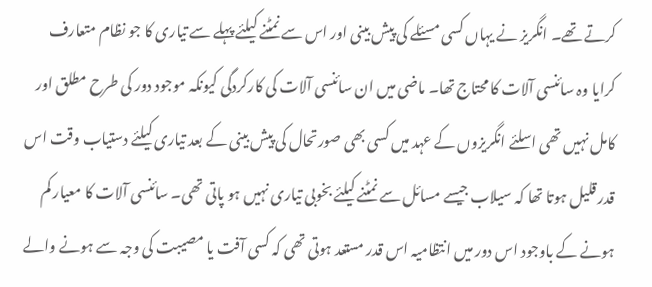کرتے تھے۔ انگریز نے یہاں کسی مسئلے کی پیش بینی اور اس سے نمٹنے کیلئے پہلے سے تیاری کا جو نظام متعارف کرایا وہ سائنسی آلات کا محتاج تھا۔ ماضی میں ان سائنسی آلات کی کارکردگی کیونکہ موجود دور کی طرح مطلق اور کامل نہیں تھی اسلئے انگریزوں کے عہد میں کسی بھی صورتحال کی پیش بینی کے بعد تیاری کیلئے دستیاب وقت اس قدر قلیل ہوتا تھا کہ سیلاب جیسے مسائل سے نمٹنے کیلئے بخوبی تیاری نہیں ہو پاتی تھی۔ سائنسی آلات کا معیار کم ہونے کے باوجود اس دور میں انتظامیہ اس قدر مستعد ہوتی تھی کہ کسی آفت یا مصیبت کی وجہ سے ہونے والے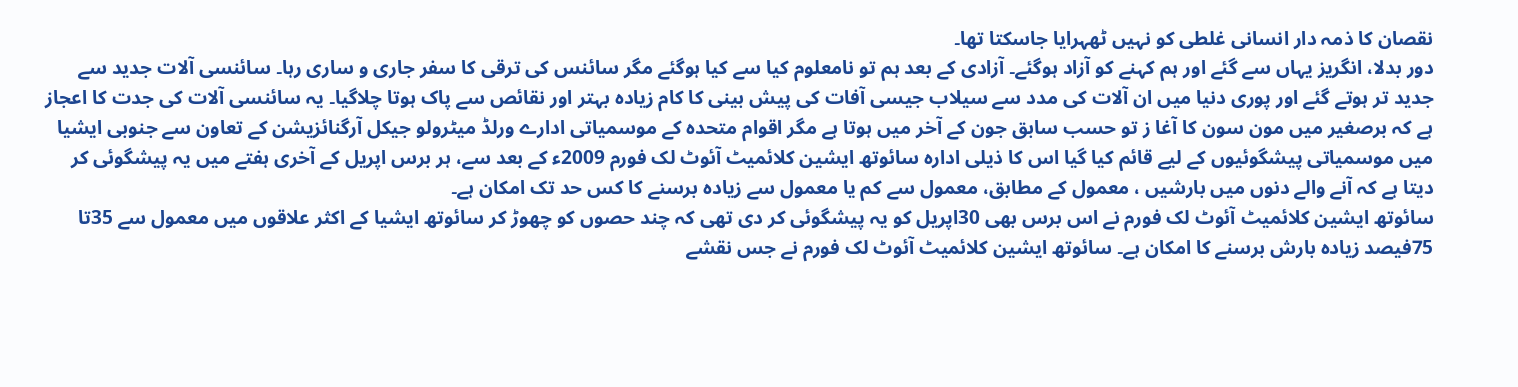نقصان کا ذمہ دار انسانی غلطی کو نہیں ٹھہرایا جاسکتا تھا۔
دور بدلا، انگریز یہاں سے گئے اور ہم کہنے کو آزاد ہوگئے۔ آزادی کے بعد ہم تو نامعلوم کیا سے کیا ہوگئے مگر سائنس کی ترقی کا سفر جاری و ساری رہا۔ سائنسی آلات جدید سے جدید تر ہوتے گئے اور پوری دنیا میں ان آلات کی مدد سے سیلاب جیسی آفات کی پیش بینی کا کام زیادہ بہتر اور نقائص سے پاک ہوتا چلاگیا۔ یہ سائنسی آلات کی جدت کا اعجاز ہے کہ برصغیر میں مون سون کا آغا ز تو حسب سابق جون کے آخر میں ہوتا ہے مگر اقوام متحدہ کے موسمیاتی ادارے ورلڈ میٹرولو جیکل آرگنائزیشن کے تعاون سے جنوبی ایشیا میں موسمیاتی پیشگوئیوں کے لیے قائم کیا گیا اس کا ذیلی ادارہ سائوتھ ایشین کلائمیٹ آئوٹ لک فورم 2009ء کے بعد سے، ہر برس اپریل کے آخری ہفتے میں یہ پیشگوئی کر دیتا ہے کہ آنے والے دنوں میں بارشیں ، معمول کے مطابق، معمول سے کم یا معمول سے زیادہ برسنے کا کس حد تک امکان ہے۔
سائوتھ ایشین کلائمیٹ آئوٹ لک فورم نے اس برس بھی 30اپریل کو یہ پیشگوئی کر دی تھی کہ چند حصوں کو چھوڑ کر سائوتھ ایشیا کے اکثر علاقوں میں معمول سے 35تا 75فیصد زیادہ بارش برسنے کا امکان ہے۔ سائوتھ ایشین کلائمیٹ آئوٹ لک فورم نے جس نقشے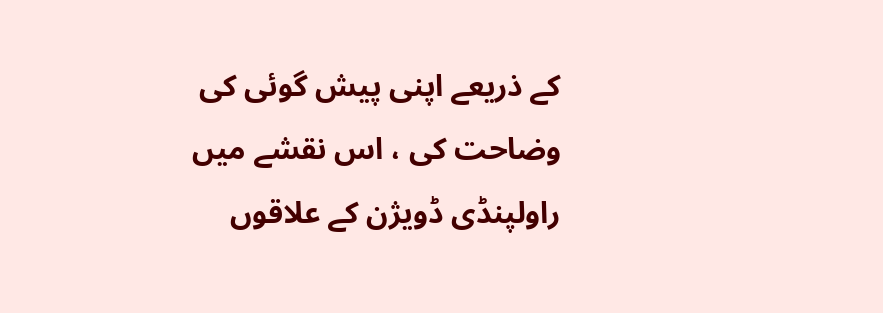کے ذریعے اپنی پیش گوئی کی وضاحت کی ، اس نقشے میں راولپنڈی ڈویژن کے علاقوں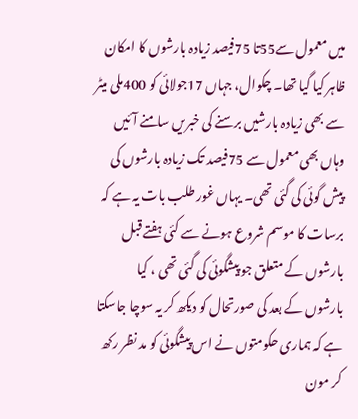میں معمول سے55تا 75فیصد زیادہ بارشوں کا امکان ظاہر کیا گیا تھا۔ چکوال، جہاں 17جولائی کو 400ملی میٹر سے بھی زیادہ بارشیں برسنے کی خبریں سامنے آئیں وہاں بھی معمول سے 75فیصد تک زیادہ بارشوں کی پیش گوئی کی گئی تھی۔ یہاں غور طلب بات یہ ہے کہ برسات کا موسم شروع ہونے سے کئی ہفتے قبل بارشوں کے متعلق جو پیشگوئی کی گئی تھی ، کیا بارشوں کے بعد کی صورتحال کو دیکھ کر یہ سوچا جاسکتا ہے کہ ہماری حکومتوں نے اس پیشگوئی کو مد نظر رکھ کر مون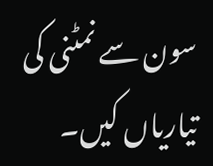سون سے نمٹنی کی تیاریاں کیں۔